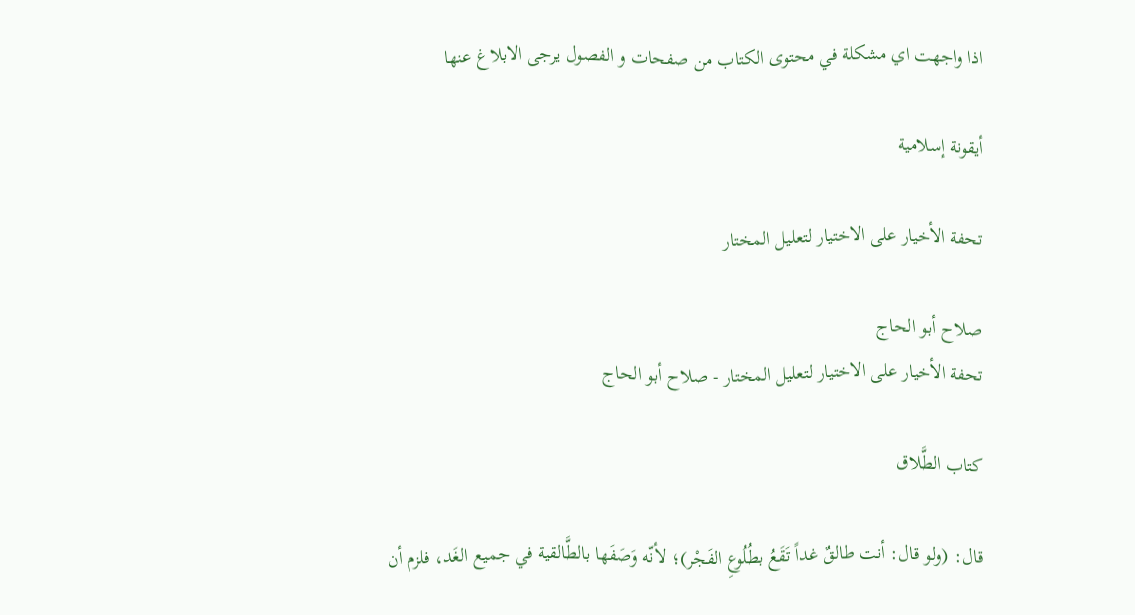اذا واجهت اي مشكلة في محتوى الكتاب من صفحات و الفصول يرجى الابلاغ عنها

أيقونة إسلامية

تحفة الأخيار على الاختيار لتعليل المختار

صلاح أبو الحاج
تحفة الأخيار على الاختيار لتعليل المختار - صلاح أبو الحاج

كتاب الطَّلاق

قال: (ولو قال: أنت طالقٌ غداً تَقَعُ بطُلُوعِ الفَجْر)؛ لأنّه وَصَفَها بالطَّالقية في جميع الغَد، فلزم أن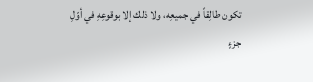تكون طالِقاً في جميعِه، ولا ذلك إلا بوقوعِهِ في أوّلِ جزءٍ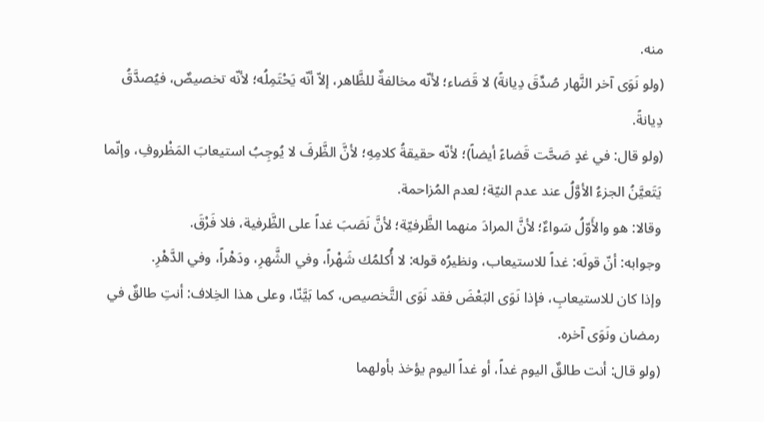منه.
(ولو نَوَى آخر النَّهار صُدِّقَ دِيانةً) لا قَضاء؛ لأنّه مخالفةٌ للظَّاهر، إلاّ أنّه يَحْتَمِلُه؛ لأنّه تخصيصٌ، فيُصدَّقُ دِيانةً.
(ولو قال: في غدٍ صَحَّت قَضاءً أيضاً)؛ لأنّه حقيقةُ كلامِهِ؛ لأنَّ الظَّرفَ لا يُوجِبُ استيعابَ المَظْروفِ، وإنّما يَتَعيَّنُ الجزءُ الأوَّلُ عند عدم النيّة؛ لعدم المُزاحمة.
وقالا: هو والأَوّلُ سَواءٌ؛ لأنَّ المرادَ منهما الظَّرفيّة؛ لأنَّ نَصَبَ غداً على الظَّرفية، فلا فَرْقَ.
وجوابه: أنّ قولَه: غداً للاستيعاب، ونظيرُه قوله: لا أُكلمُك شَهْراً، وفي الشَّهرِ، ودَهْراً، وفي الدَّهْرِ.
وإذا كان للاستيعابِ، فإذا نَوَى البَعْضَ فقد نَوَى التَّخصيص، كما بَيَّنّا، وعلى هذا الخِلاف: أنتِ طالقٌ في رمضان ونَوَى آخره.
(ولو قال: أنت طالقٌ اليوم غداً، أو غداً اليوم يؤخذ بأولهما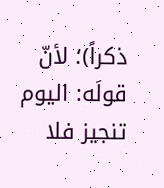ذكراً)؛ لأنّ قولَه: اليوم تنجيز فلا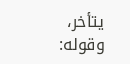يتأخر، وقوله: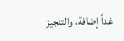غداً إضافة، والتنجيز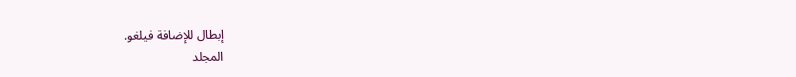إبطال للإضافة فيلغو.
المجلد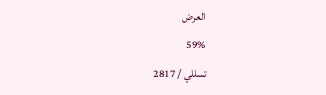العرض
59%
تسللي / 2817